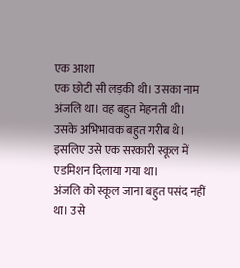एक आशा
एक छोटी सी लड़की थी। उसका नाम अंजलि था। वह बहुत मेहनती थी। उसके अभिभावक बहुत गरीब थे। इसलिए उसे एक सरकारी स्कूल में एडमिशन दिलाया गया था।
अंजलि को स्कूल जाना बहुत पसंद नहीं था। उसे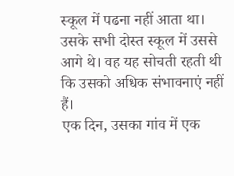स्कूल में पढना नहीं आता था। उसके सभी दोस्त स्कूल में उससे आगे थे। वह यह सोचती रहती थी कि उसको अधिक संभावनाएं नहीं हैं।
एक दिन, उसका गांव में एक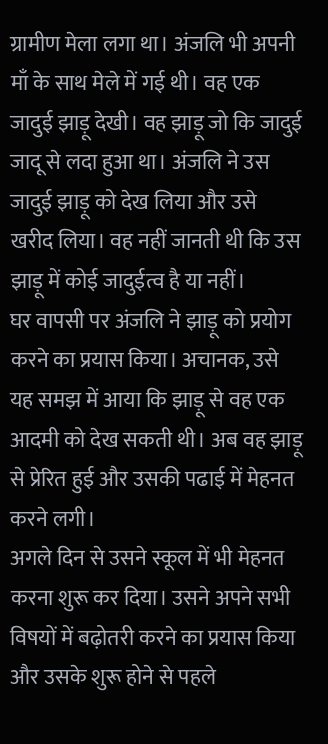ग्रामीण मेला लगा था। अंजलि भी अपनी माँ के साथ मेले में गई थी। वह एक जादुई झाड़ू देखी। वह झाड़ू जो कि जादुई जादू से लदा हुआ था। अंजलि ने उस जादुई झाड़ू को देख लिया और उसे खरीद लिया। वह नहीं जानती थी कि उस झाड़ू में कोई जादुईत्व है या नहीं।
घर वापसी पर अंजलि ने झाड़ू को प्रयोग करने का प्रयास किया। अचानक, उसे यह समझ में आया कि झाड़ू से वह एक आदमी को देख सकती थी। अब वह झाड़ू से प्रेरित हुई और उसकी पढाई में मेहनत करने लगी।
अगले दिन से उसने स्कूल में भी मेहनत करना शुरू कर दिया। उसने अपने सभी विषयों में बढ़ोतरी करने का प्रयास किया और उसके शुरू होने से पहले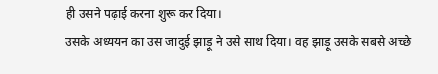ही उसने पढ़ाई करना शुरू कर दिया।
उसके अध्ययन का उस जादुई झाड़ू ने उसे साथ दिया। वह झाड़ू उसके सबसे अच्छे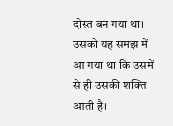दोस्त बन गया था। उसको यह समझ में आ गया था कि उसमें से ही उसकी शक्ति आती है।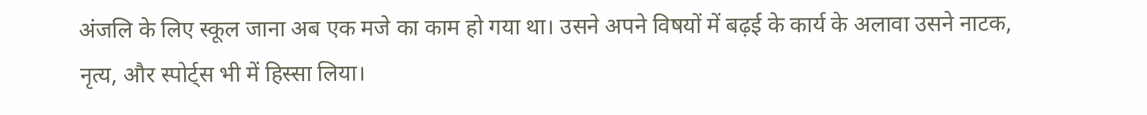अंजलि के लिए स्कूल जाना अब एक मजे का काम हो गया था। उसने अपने विषयों में बढ़ई के कार्य के अलावा उसने नाटक, नृत्य, और स्पोर्ट्स भी में हिस्सा लिया।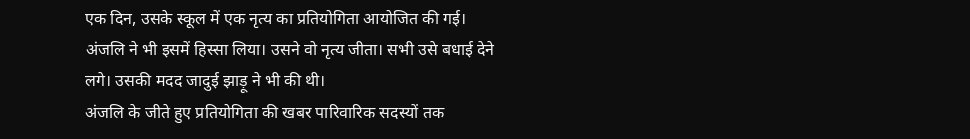एक दिन, उसके स्कूल में एक नृत्य का प्रतियोगिता आयोजित की गई। अंजलि ने भी इसमें हिस्सा लिया। उसने वो नृत्य जीता। सभी उसे बधाई देने लगे। उसकी मदद जादुई झाड़ू ने भी की थी।
अंजलि के जीते हुए प्रतियोगिता की खबर पारिवारिक सदस्यों तक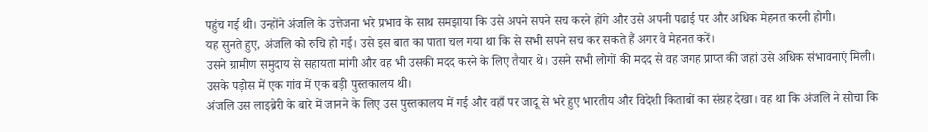पहुंच गई थी। उन्होंने अंजलि के उत्तेजना भरे प्रभाव के साथ समझाया कि उसे अपने सपने सच करने होंगे और उसे अपनी पढाई पर और अधिक मेहनत करनी होगी।
यह सुनते हुए, अंजलि को रुचि हो गई। उसे इस बात का पाता चल गया था कि से सभी सपने सच कर सकते हैं अगर वे मेहनत करें।
उसने ग्रामीण समुदाय से सहायता मांगी और वह भी उसकी मदद करने के लिए तैयार थे। उसने सभी लोगों की मदद से वह जगह प्राप्त की जहां उसे अधिक संभावनाएं मिली। उसके पड़ोस में एक गांव में एक बड़ी पुस्तकालय थी।
अंजलि उस लाइब्रेरी के बारे में जानने के लिए उस पुस्तकालय में गई और वहाँ पर जादू से भरे हुए भारतीय और विदेशी किताबों का संग्रह देखा। वह था कि अंजलि ने सोचा कि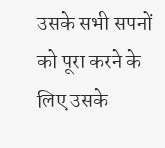उसके सभी सपनों को पूरा करने के लिए उसके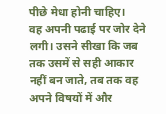पीछे मेधा होनी चाहिए।
वह अपनी पढाई पर जोर देने लगी। उसने सीखा कि जब तक उसमें से सही आकार नहीं बन जाते, तब तक वह अपने विषयों में और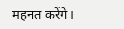महनत करेंगे।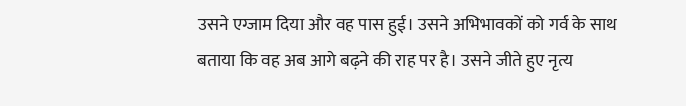उसने एग्जाम दिया और वह पास हुई। उसने अभिभावकों को गर्व के साथ बताया कि वह अब आगे बढ़ने की राह पर है। उसने जीते हुए नृत्य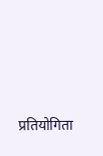प्रतियोगिता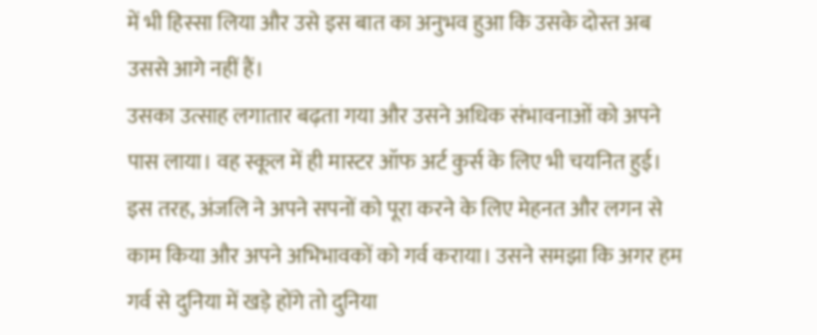में भी हिस्सा लिया और उसे इस बात का अनुभव हुआ कि उसके दोस्त अब उससे आगे नहीं हैं।
उसका उत्साह लगातार बढ़ता गया और उसने अधिक संभावनाओं को अपने पास लाया। वह स्कूल में ही मास्टर ऑफ अर्ट कुर्स के लिए भी चयनित हुई।
इस तरह, अंजलि ने अपने सपनों को पूरा करने के लिए मेहनत और लगन से काम किया और अपने अभिभावकों को गर्व कराया। उसने समझा कि अगर हम गर्व से दुनिया में खड़े होंगे तो दुनिया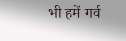भी हमें गर्व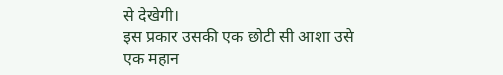से देखेगी।
इस प्रकार उसकी एक छोटी सी आशा उसे एक महान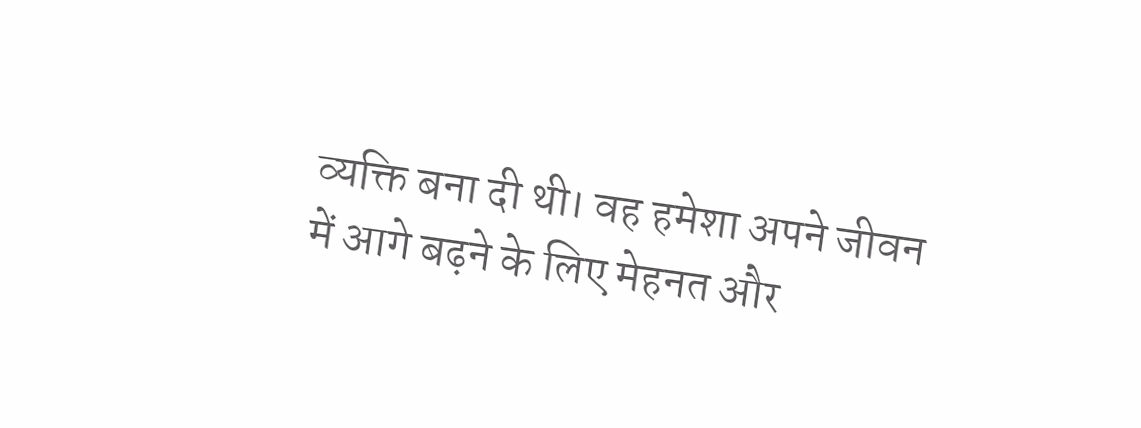व्यक्ति बना दी थी। वह हमेशा अपने जीवन में आगे बढ़ने के लिए मेहनत और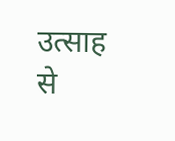उत्साह से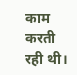काम करती रही थी।